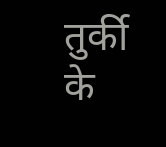तुर्की के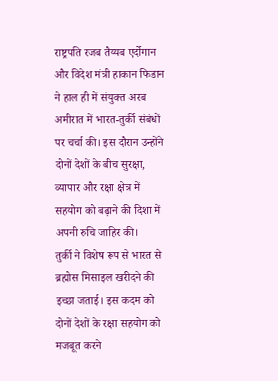राष्ट्रपति रजब तैय्यब एर्दोगान और विदेश मंत्री हाकान फिडान ने हाल ही में संयुक्त अरब अमीरात में भारत-तुर्की संबंधों पर चर्चा की। इस दौरान उन्होंने दोनों देशों के बीच सुरक्षा, व्यापार और रक्षा क्षेत्र में सहयोग को बढ़ाने की दिशा में अपनी रुचि जाहिर की।
तुर्की ने विशेष रूप से भारत से ब्रह्मोस मिसाइल खरीदने की इच्छा जताई। इस कदम को दोनों देशों के रक्षा सहयोग को मजबूत करने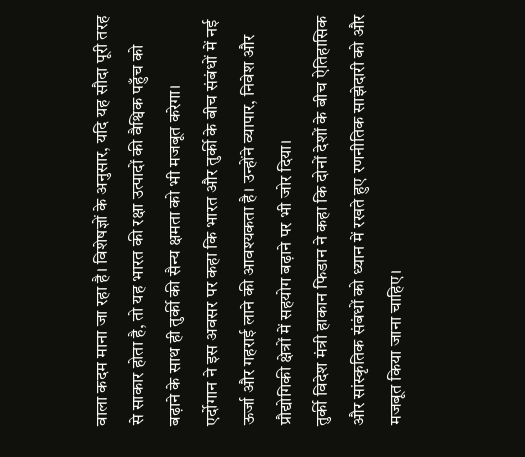वाला कदम माना जा रहा है। विशेषज्ञों के अनुसार, यदि यह सौदा पूरी तरह से साकार होता है, तो यह भारत की रक्षा उत्पादों की वैश्विक पहुँच को बढ़ाने के साथ ही तुर्की की सैन्य क्षमता को भी मजबूत करेगा।
एर्दोगान ने इस अवसर पर कहा कि भारत और तुर्की के बीच संबंधों में नई ऊर्जा और गहराई लाने की आवश्यकता है। उन्होंने व्यापार, निवेश और प्रौद्योगिकी क्षेत्रों में सहयोग बढ़ाने पर भी जोर दिया।
तुर्की विदेश मंत्री हाकान फिडान ने कहा कि दोनों देशों के बीच ऐतिहासिक और सांस्कृतिक संबंधों को ध्यान में रखते हुए रणनीतिक साझेदारी को और मजबूत किया जाना चाहिए।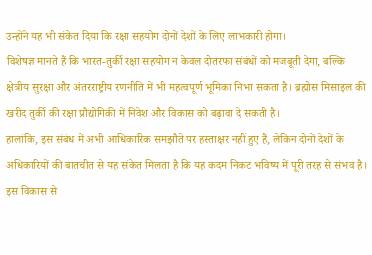उन्होंने यह भी संकेत दिया कि रक्षा सहयोग दोनों देशों के लिए लाभकारी होगा।
विशेषज्ञ मानते हैं कि भारत-तुर्की रक्षा सहयोग न केवल दोतरफा संबंधों को मजबूती देगा, बल्कि क्षेत्रीय सुरक्षा और अंतरराष्ट्रीय रणनीति में भी महत्वपूर्ण भूमिका निभा सकता है। ब्रह्मोस मिसाइल की खरीद तुर्की की रक्षा प्रौद्योगिकी में निवेश और विकास को बढ़ावा दे सकती है।
हालांकि, इस संबंध में अभी आधिकारिक समझौते पर हस्ताक्षर नहीं हुए हैं, लेकिन दोनों देशों के अधिकारियों की बातचीत से यह संकेत मिलता है कि यह कदम निकट भविष्य में पूरी तरह से संभव है।
इस विकास से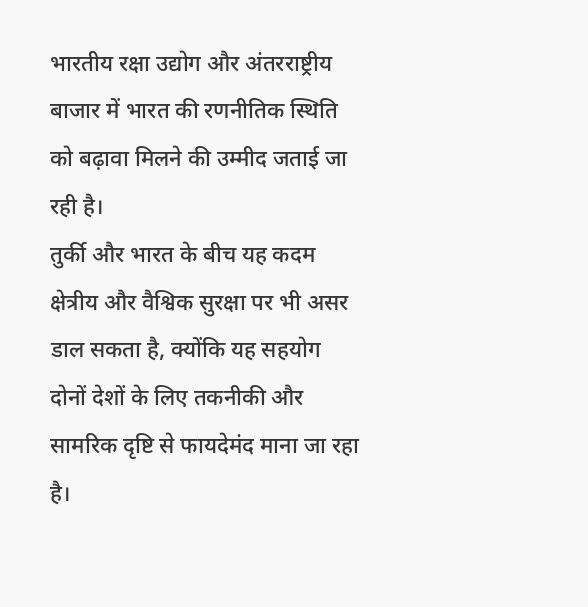भारतीय रक्षा उद्योग और अंतरराष्ट्रीय बाजार में भारत की रणनीतिक स्थिति को बढ़ावा मिलने की उम्मीद जताई जा रही है।
तुर्की और भारत के बीच यह कदम क्षेत्रीय और वैश्विक सुरक्षा पर भी असर डाल सकता है, क्योंकि यह सहयोग दोनों देशों के लिए तकनीकी और सामरिक दृष्टि से फायदेमंद माना जा रहा है।